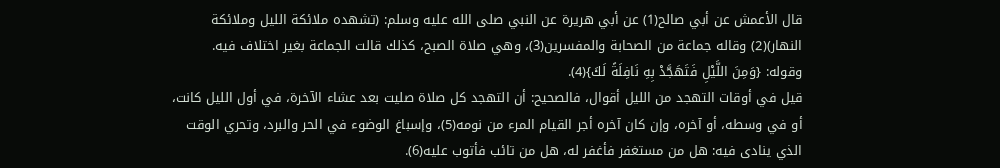قال الأعمش عن أبي صالح(1) عن أبي هريرة عن النبي صلى الله عليه وسلم: (تشهده ملائكة الليل وملائكة النهار)(2) وقاله جماعة من الصحابة والمفسرين(3)، وهي صلاة الصبح، كذلك قالت الجماعة بغير اختلاف فيه.
وقوله: {وَمِنَ اللَّيْلِ فَتَهَجَّدْ بِهِ نَافِلَةً لَكَ}(4).
قيل في أوقات التهجد من الليل أقوال، فالصحيح: أن التهجد كل صلاة صليت بعد عشاء الآخرة، في أول الليل كانت، أو في وسطه، أو آخره، وإن كان آخره أجر القيام المرء من نومه(5)، وإسباغ الوضوء في الحر والبرد، وتحري الوقت الذي ينادى فيه: هل من مستغفر فأغفر له، هل من تائب فأتوب عليه(6).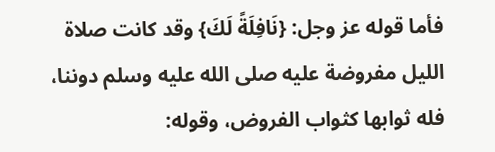فأما قوله عز وجل: {نَافِلَةً لَكَ} وقد كانت صلاة الليل مفروضة عليه صلى الله عليه وسلم دوننا، فله ثوابها كثواب الفروض، وقوله: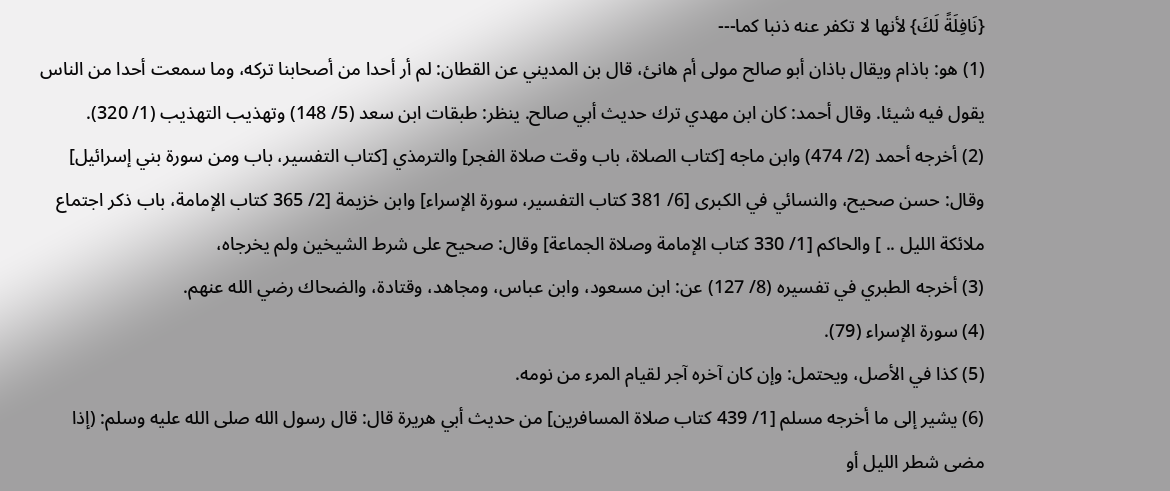{نَافِلَةً لَكَ} لأنها لا تكفر عنه ذنبا كما---
(1) هو: باذام ويقال باذان أبو صالح مولى أم هانئ، قال بن المديني عن القطان: لم أر أحدا من أصحابنا تركه، وما سمعت أحدا من الناس يقول فيه شيئا. وقال أحمد: كان ابن مهدي ترك حديث أبي صالح. ينظر: طبقات ابن سعد (5/ 148) وتهذيب التهذيب (1/ 320).
(2) أخرجه أحمد (2/ 474) وابن ماجه [كتاب الصلاة، باب وقت صلاة الفجر] والترمذي [كتاب التفسير، باب ومن سورة بني إسرائيل] وقال: حسن صحيح، والنسائي في الكبرى [6/ 381 كتاب التفسير، سورة الإسراء] وابن خزيمة [2/ 365 كتاب الإمامة، باب ذكر اجتماع ملائكة الليل .. ] والحاكم [1/ 330 كتاب الإمامة وصلاة الجماعة] وقال: صحيح على شرط الشيخين ولم يخرجاه،
(3) أخرجه الطبري في تفسيره (8/ 127) عن: ابن مسعود، وابن عباس، ومجاهد، وقتادة، والضحاك رضي الله عنهم.
(4) سورة الإسراء (79).
(5) كذا في الأصل، ويحتمل: وإن كان آخره آجر لقيام المرء من نومه.
(6) يشير إلى ما أخرجه مسلم [1/ 439 كتاب صلاة المسافرين] من حديث أبي هريرة قال: قال رسول الله صلى الله عليه وسلم: (إذا مضى شطر الليل أو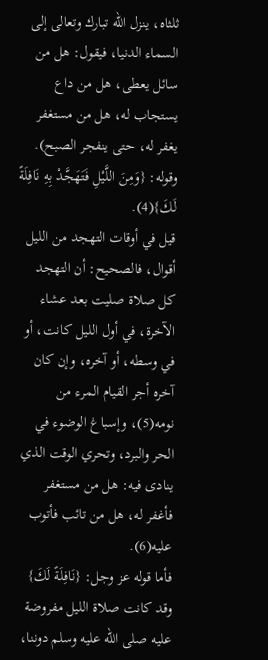ثلثاه، ينزل الله تبارك وتعالى إلى السماء الدنيا، فيقول: هل من سائل يعطى، هل من داع يستجاب له، هل من مستغفر يغفر له، حتى ينفجر الصبح).
وقوله: {وَمِنَ اللَّيْلِ فَتَهَجَّدْ بِهِ نَافِلَةً لَكَ}(4).
قيل في أوقات التهجد من الليل أقوال، فالصحيح: أن التهجد كل صلاة صليت بعد عشاء الآخرة، في أول الليل كانت، أو في وسطه، أو آخره، وإن كان آخره أجر القيام المرء من نومه(5)، وإسباغ الوضوء في الحر والبرد، وتحري الوقت الذي ينادى فيه: هل من مستغفر فأغفر له، هل من تائب فأتوب عليه(6).
فأما قوله عز وجل: {نَافِلَةً لَكَ} وقد كانت صلاة الليل مفروضة عليه صلى الله عليه وسلم دوننا،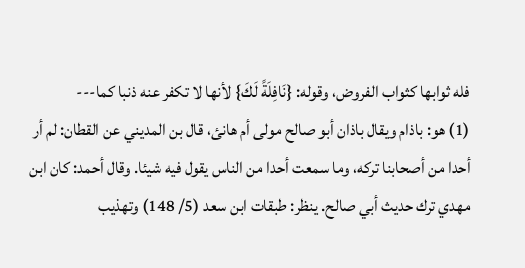فله ثوابها كثواب الفروض، وقوله: {نَافِلَةً لَكَ} لأنها لا تكفر عنه ذنبا كما---
(1) هو: باذام ويقال باذان أبو صالح مولى أم هانئ، قال بن المديني عن القطان: لم أر أحدا من أصحابنا تركه، وما سمعت أحدا من الناس يقول فيه شيئا. وقال أحمد: كان ابن مهدي ترك حديث أبي صالح. ينظر: طبقات ابن سعد (5/ 148) وتهذيب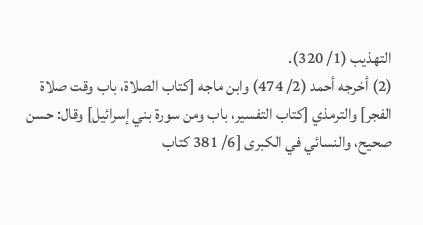التهذيب (1/ 320).
(2) أخرجه أحمد (2/ 474) وابن ماجه [كتاب الصلاة، باب وقت صلاة الفجر] والترمذي [كتاب التفسير، باب ومن سورة بني إسرائيل] وقال: حسن صحيح، والنسائي في الكبرى [6/ 381 كتاب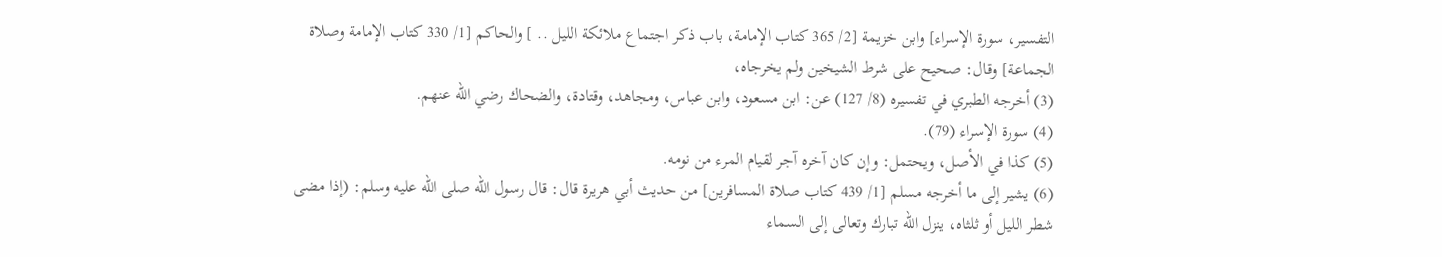التفسير، سورة الإسراء] وابن خزيمة [2/ 365 كتاب الإمامة، باب ذكر اجتماع ملائكة الليل .. ] والحاكم [1/ 330 كتاب الإمامة وصلاة الجماعة] وقال: صحيح على شرط الشيخين ولم يخرجاه،
(3) أخرجه الطبري في تفسيره (8/ 127) عن: ابن مسعود، وابن عباس، ومجاهد، وقتادة، والضحاك رضي الله عنهم.
(4) سورة الإسراء (79).
(5) كذا في الأصل، ويحتمل: وإن كان آخره آجر لقيام المرء من نومه.
(6) يشير إلى ما أخرجه مسلم [1/ 439 كتاب صلاة المسافرين] من حديث أبي هريرة قال: قال رسول الله صلى الله عليه وسلم: (إذا مضى شطر الليل أو ثلثاه، ينزل الله تبارك وتعالى إلى السماء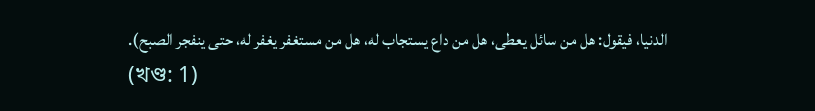الدنيا، فيقول: هل من سائل يعطى، هل من داع يستجاب له، هل من مستغفر يغفر له، حتى ينفجر الصبح).
(খণ্ড: 1)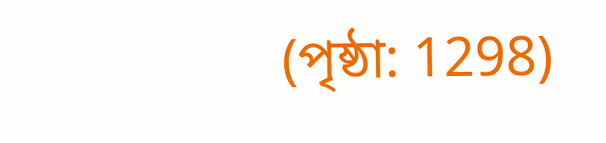(পৃষ্ঠা: 1298)